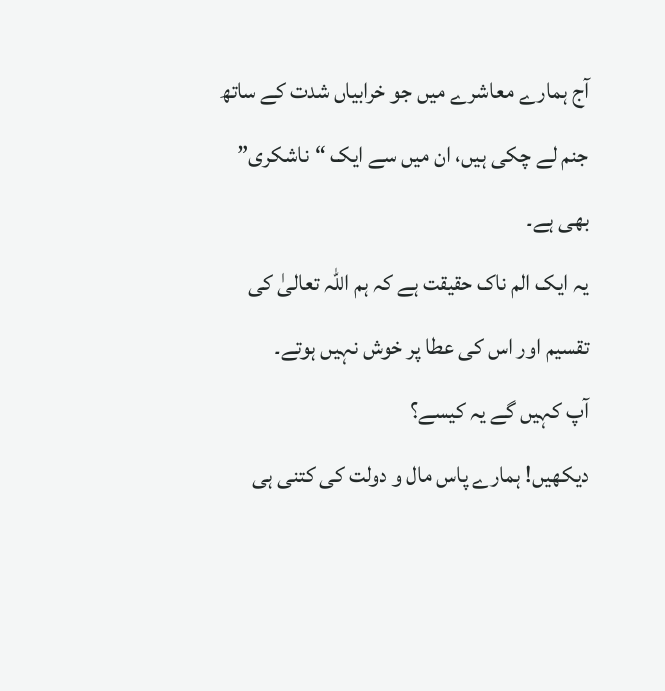آج ہمارے معاشرے میں جو خرابیاں شدت کے ساتھ جنم لے چکی ہیں، ان میں سے ایک “ناشکری” بھی ہے۔
یہ ایک الم ناک حقیقت ہے کہ ہم اللہ تعالیٰ کی تقسیم اور اس کی عطا پر خوش نہیں ہوتے۔
آپ کہیں گے یہ کیسے؟
دیکھیں! ہمارے پاس مال و دولت کی کتنی ہی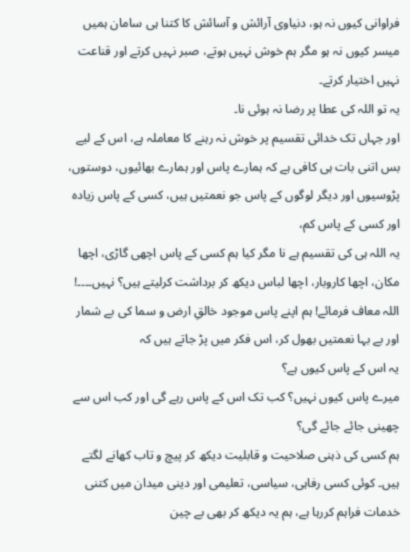فراوانی کیوں نہ ہو، دنیاوی آرائش و آسائش کا کتنا ہی سامان ہمیں میسر کیوں نہ ہو مگر ہم خوش نہیں ہوتے، صبر نہیں کرتے اور قناعت نہیں اختیار کرتے۔
یہ تو اللہ کی عطا پر رضا نہ ہوئی نا۔
اور جہاں تک خدائی تقسیم پر خوش نہ رہنے کا معاملہ ہے، اس کے لیے بس اتنی بات ہی کافی ہے کہ ہمارے پاس اور ہمارے بھائیوں، دوستوں، پڑوسیوں اور دیگر لوگوں کے پاس جو نعمتیں ہیں، کسی کے پاس زیادہ اور کسی کے پاس کم،
یہ اللہ ہی کی تقسیم ہے نا مگر کیا ہم کسی کے پاس اچھی گاڑی، اچھا مکان، اچھا کاروبار، اچھا لباس دیکھ کر برداشت کرلیتے ہیں؟ نہیں۔۔۔۔!
اللہ معاف فرمائے! ہم اپنے پاس موجود خالقِ ارض و سما کی بے شمار اور بے بہا نعمتیں بھول کر، اس فکر میں پڑ جاتے ہیں کہ
یہ اس کے پاس کیوں ہے؟
میرے پاس کیوں نہیں؟ کب تک اس کے پاس رہے گی اور کب اس سے چھینی جائے جائے گی؟
ہم کسی کی ذہنی صلاحیت و قابلیت دیکھ کر پیچ و تاب کھانے لگتے ہیں۔ کوئی کسی رفاہی، سیاسی، تعلیمی اور دینی میدان میں کتنی خدمات فراہم کررہا ہے، ہم یہ دیکھ کر بھی بے چین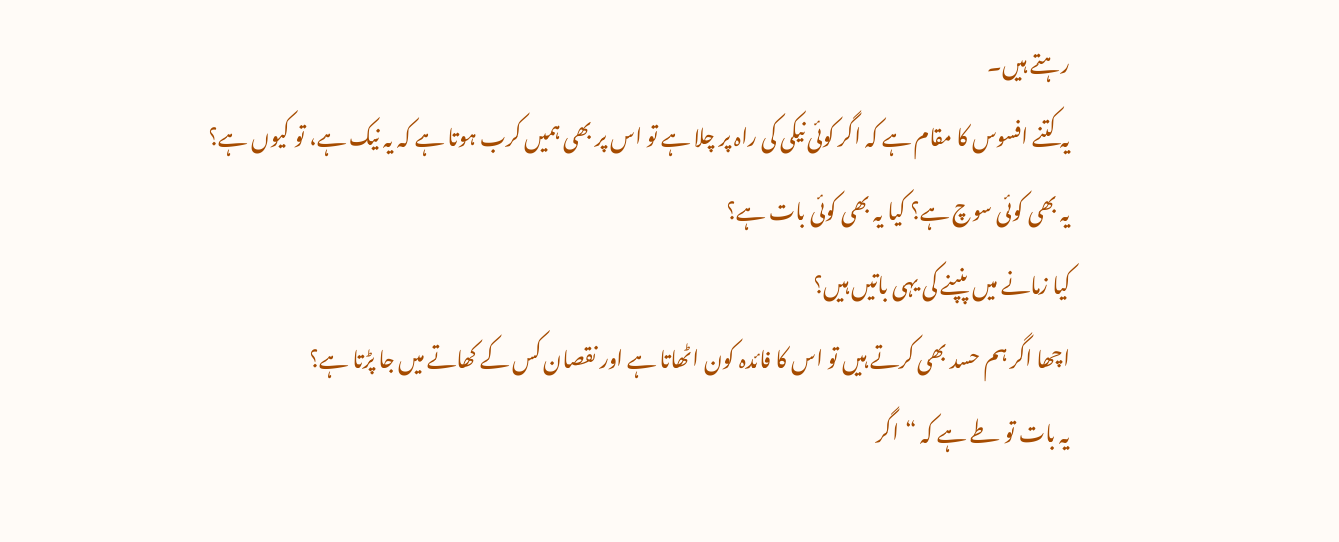رہتے ہیں۔
یہ کتنے افسوس کا مقام ہے کہ اگر کوئی نیکی کی راہ پر چلا ہے تو اس پر بھی ہمیں کرب ہوتا ہے کہ یہ نیک ہے، تو کیوں ہے؟
یہ بھی کوئی سوچ ہے؟ کیا یہ بھی کوئی بات ہے؟
کیا زمانے میں پنپنے کی یہی باتیں ہیں؟
اچھا اگر ہم حسد بھی کرتے ہیں تو اس کا فائدہ کون اٹھاتا ہے اور نقصان کس کے کھاتے میں جا پڑتا ہے؟
یہ بات تو طے ہے کہ “اگر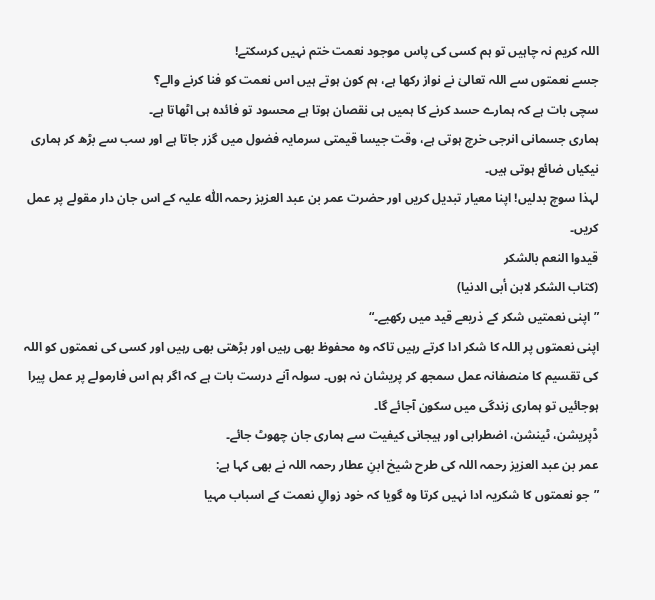اللہ کریم نہ چاہیں تو ہم کسی کی پاس موجود نعمت ختم نہیں کرسکتے!
جسے نعمتوں سے اللہ تعالیٰ نے نواز رکھا ہے، ہم کون ہوتے ہیں اس نعمت کو فنا کرنے والے؟
سچی بات ہے کہ ہمارے حسد کرنے کا ہمیں ہی نقصان ہوتا ہے محسود تو فائدہ ہی اٹھاتا ہے۔
ہماری جسمانی انرجی خرچ ہوتی ہے، وقت جیسا قیمتی سرمایہ فضول میں گزر جاتا ہے اور سب سے بڑھ کر ہماری نیکیاں ضائع ہوتی ہیں۔
لہذا سوچ بدلیں! اپنا معیار تبدیل کریں اور حضرت عمر بن عبد العزیز رحمہ اللّٰہ علیہ کے اس جان دار مقولے پر عمل کریں۔
قیدوا النعم بالشکر
(کتاب الشکر لابن أبی الدنیا)
”اپنی نعمتیں شکر کے ذریعے قید میں رکھیے۔“
اپنی نعمتوں پر اللہ کا شکر ادا کرتے رہیں تاکہ وہ محفوظ بھی رہیں اور بڑھتی بھی رہیں اور کسی کی نعمتوں کو اللہ کی تقسیم کا منصفانہ عمل سمجھ کر پریشان نہ ہوں۔ سولہ آنے درست بات ہے کہ اگر ہم اس فارمولے پر عمل پیرا ہوجائیں تو ہماری زندگی میں سکون آجائے گا۔
ڈپریشن، ٹینشن، اضطرابی اور ہیجانی کیفیت سے ہماری جان چھوٹ جائے۔
عمر بن عبد العزیز رحمہ اللہ کی طرح شیخ ابنِ عطار رحمہ اللہ نے بھی کہا ہے:
”جو نعمتوں کا شکریہ ادا نہیں کرتا وہ گویا کہ خود زوالِ نعمت کے اسباب مہیا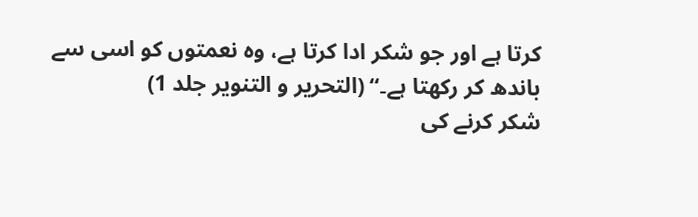کرتا ہے اور جو شکر ادا کرتا ہے، وہ نعمتوں کو اسی سے باندھ کر رکھتا ہے۔“ (التحریر و التنویر جلد 1)
شکر کرنے کی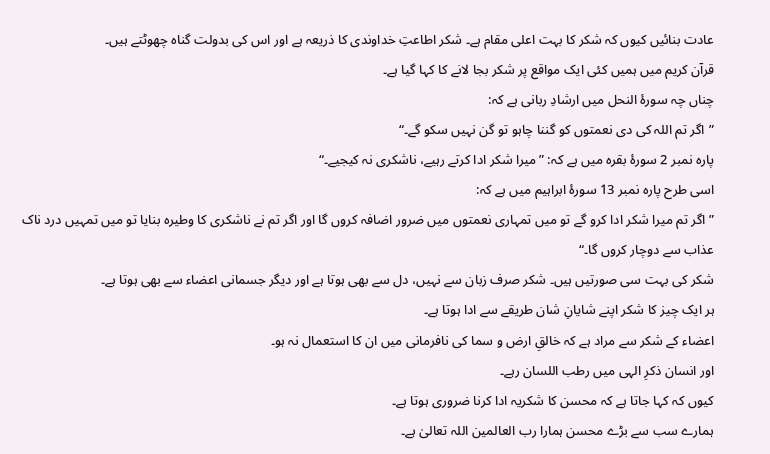عادت بنائیں کیوں کہ شکر کا بہت اعلی مقام ہے۔ شکر اطاعتِ خداوندی کا ذریعہ ہے اور اس کی بدولت گناہ چھوٹتے ہیں۔
قرآن کریم میں ہمیں کئی ایک مواقع پر شکر بجا لانے کا کہا گیا ہے۔
چناں چہ سورۂ النحل میں ارشادِ ربانی ہے کہ:
”اگر تم اللہ کی دی نعمتوں کو گننا چاہو تو گن نہیں سکو گے۔“
پارہ نمبر 2 سورۂ بقرہ میں ہے کہ: ”میرا شکر ادا کرتے رہیے، ناشکری نہ کیجیے۔“
اسی طرح پارہ نمبر 13 سورۂ ابراہیم میں ہے کہ:
”اگر تم میرا شکر ادا کرو گے تو میں تمہاری نعمتوں میں ضرور اضافہ کروں گا اور اگر تم نے ناشکری کا وطیرہ بنایا تو میں تمہیں درد ناک عذاب سے دوچار کروں گا۔“
شکر کی بہت سی صورتیں ہیں۔ شکر صرف زبان سے نہیں، دل سے بھی ہوتا ہے اور دیگر جسمانی اعضاء سے بھی ہوتا ہے۔
ہر ایک چیز کا شکر اپنے شایانِ شان طریقے سے ادا ہوتا ہے۔
اعضاء کے شکر سے مراد ہے کہ خالقِ ارض و سما کی نافرمانی میں ان کا استعمال نہ ہو۔
اور انسان ذکرِ الہی میں رطب اللسان رہے۔
کیوں کہ کہا جاتا ہے کہ محسن کا شکریہ ادا کرنا ضروری ہوتا ہے۔
ہمارے سب سے بڑے محسن ہمارا رب العالمین اللہ تعالیٰ ہے۔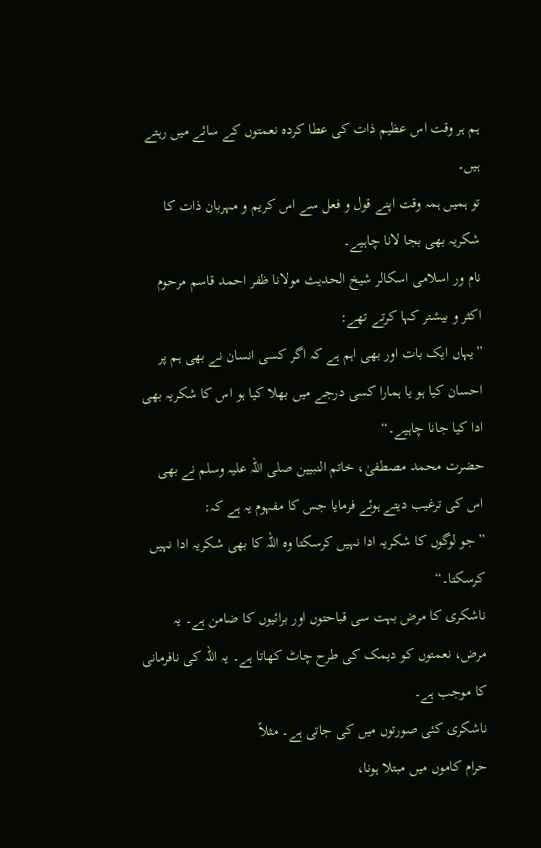ہم ہر وقت اس عظیم ذات کی عطا کردہ نعمتوں کے سائے میں رہتے ہیں۔
تو ہمیں ہمہ وقت اپنے قول و فعل سے اس کریم و مہربان ذات کا شکریہ بھی بجا لانا چاہیے۔
نام ور اسلامی اسکالر شیخ الحدیث مولانا ظفر احمد قاسم مرحوم اکثر و بیشتر کہا کرتے تھے:
”یہاں ایک بات اور بھی اہم ہے کہ اگر کسی انسان نے بھی ہم پر احسان کیا ہو یا ہمارا کسی درجے میں بھلا کیا ہو اس کا شکریہ بھی ادا کیا جانا چاہیے۔“
حضرت محمد مصطفیٰ، خاتم النبیین صلی اللہ علیہ وسلم نے بھی اس کی ترغیب دیتے ہوئے فرمایا جس کا مفہوم یہ ہے کہ:
”جو لوگوں کا شکریہ ادا نہیں کرسکتا وہ اللہ کا بھی شکریہ ادا نہیں کرسکتا۔“
ناشکری کا مرض بہت سی قباحتوں اور برائیوں کا ضامن ہے۔ یہ مرض، نعمتوں کو دیمک کی طرح چاٹ کھاتا ہے۔ یہ اللہ کی نافرمانی کا موجب ہے۔
ناشکری کئی صورتوں میں کی جاتی ہے۔ مثلاً
حرام کاموں میں مبتلا ہونا،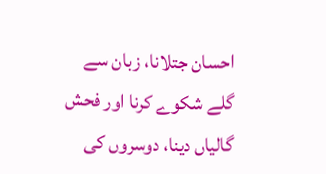احسان جتلانا، زبان سے گلے شکوے کرنا اور فحش گالیاں دینا، دوسروں کی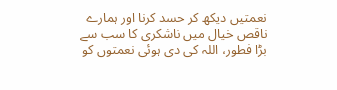نعمتیں دیکھ کر حسد کرنا اور ہمارے ناقص خیال میں ناشکری کا سب سے بڑا فطور، اللہ کی دی ہوئی نعمتوں کو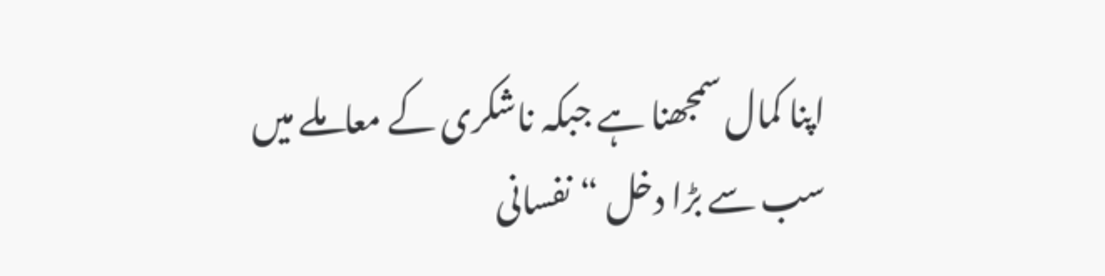اپنا کمال سمجھنا ہے جبکہ ناشکری کے معاملے میں سب سے بڑا دخل “نفسانی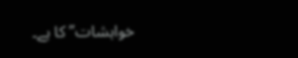خواہشات” کا ہے۔